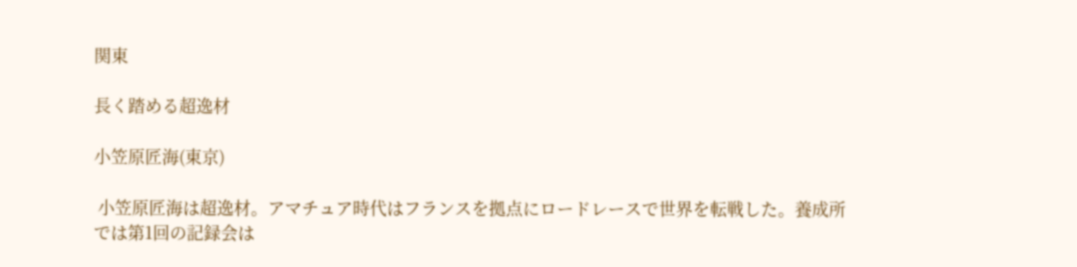関東

長く踏める超逸材

小笠原匠海(東京)

 小笠原匠海は超逸材。アマチュア時代はフランスを拠点にロードレースで世界を転戦した。養成所では第1回の記録会は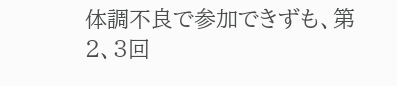体調不良で参加できずも、第2、3回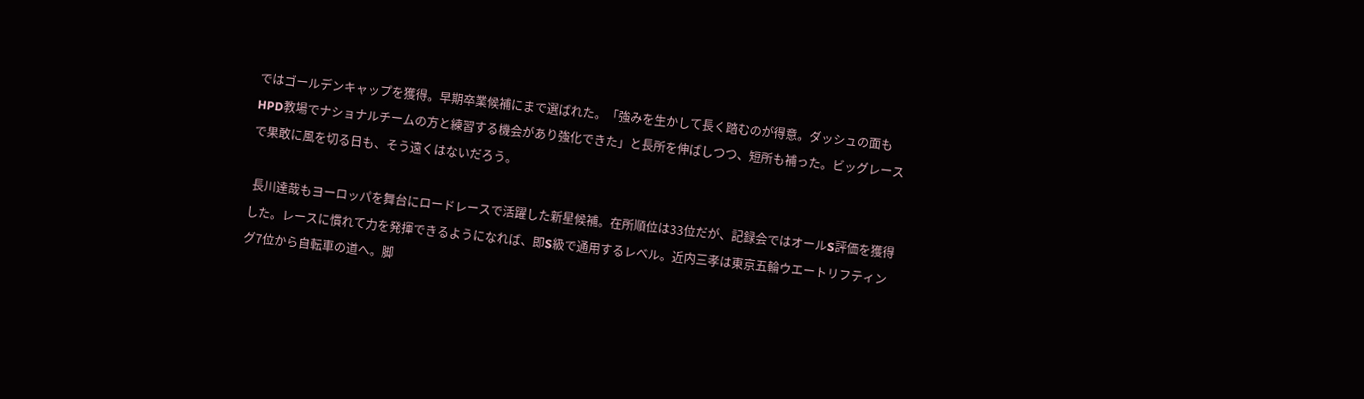ではゴールデンキャップを獲得。早期卒業候補にまで選ばれた。「強みを生かして長く踏むのが得意。ダッシュの面もHPD教場でナショナルチームの方と練習する機会があり強化できた」と長所を伸ばしつつ、短所も補った。ビッグレースで果敢に風を切る日も、そう遠くはないだろう。

 長川達哉もヨーロッパを舞台にロードレースで活躍した新星候補。在所順位は33位だが、記録会ではオールS評価を獲得した。レースに慣れて力を発揮できるようになれば、即S級で通用するレベル。近内三孝は東京五輪ウエートリフティング7位から自転車の道へ。脚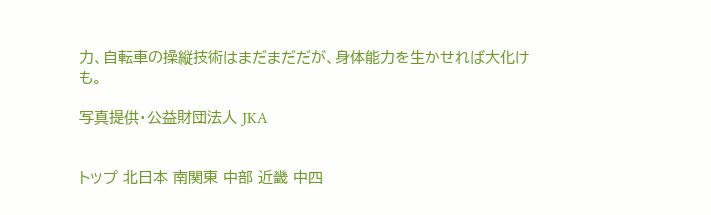力、自転車の操縦技術はまだまだだが、身体能力を生かせれば大化けも。

写真提供・公益財団法人 JKA


トップ 北日本 南関東 中部 近畿 中四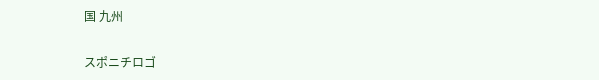国 九州

スポニチロゴ